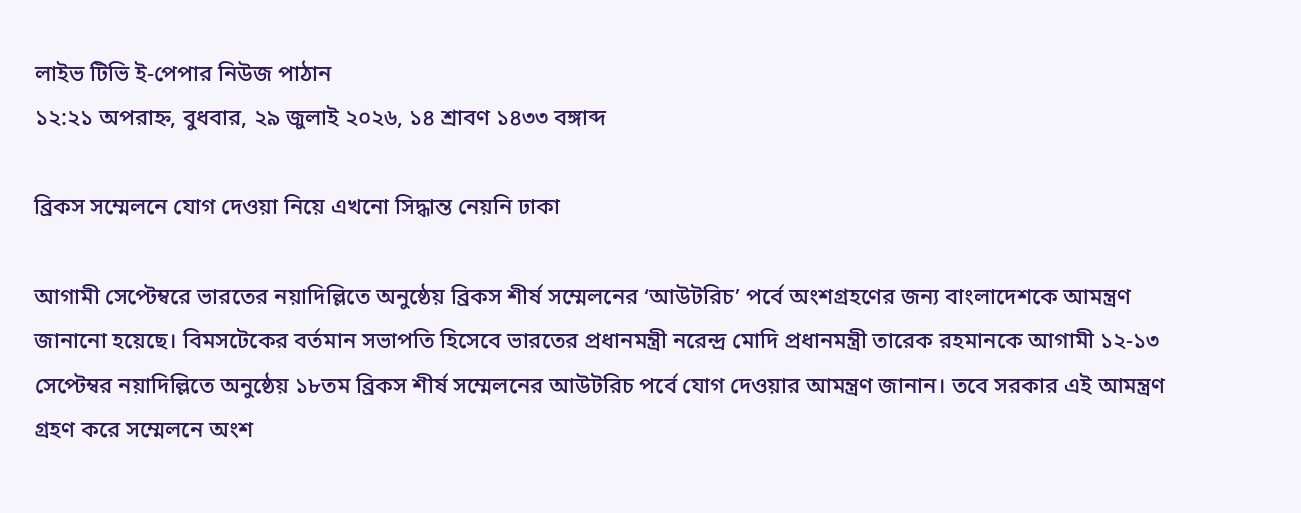লাইভ টিভি ই-পেপার নিউজ পাঠান
১২:২১ অপরাহ্ন, বুধবার, ২৯ জুলাই ২০২৬, ১৪ শ্রাবণ ১৪৩৩ বঙ্গাব্দ

ব্রিকস সম্মেলনে যোগ দেওয়া নিয়ে এখনো সিদ্ধান্ত নেয়নি ঢাকা

আগামী সেপ্টেম্বরে ভারতের নয়াদিল্লিতে অনুষ্ঠেয় ব্রিকস শীর্ষ সম্মেলনের ‘আউটরিচ’ পর্বে অংশগ্রহণের জন্য বাংলাদেশকে আমন্ত্রণ জানানো হয়েছে। বিমসটেকের বর্তমান সভাপতি হিসেবে ভারতের প্রধানমন্ত্রী নরেন্দ্র মোদি প্রধানমন্ত্রী তারেক রহমানকে আগামী ১২-১৩ সেপ্টেম্বর নয়াদিল্লিতে অনুষ্ঠেয় ১৮তম ব্রিকস শীর্ষ সম্মেলনের আউটরিচ পর্বে যোগ দেওয়ার আমন্ত্রণ জানান। তবে সরকার এই আমন্ত্রণ গ্রহণ করে সম্মেলনে অংশ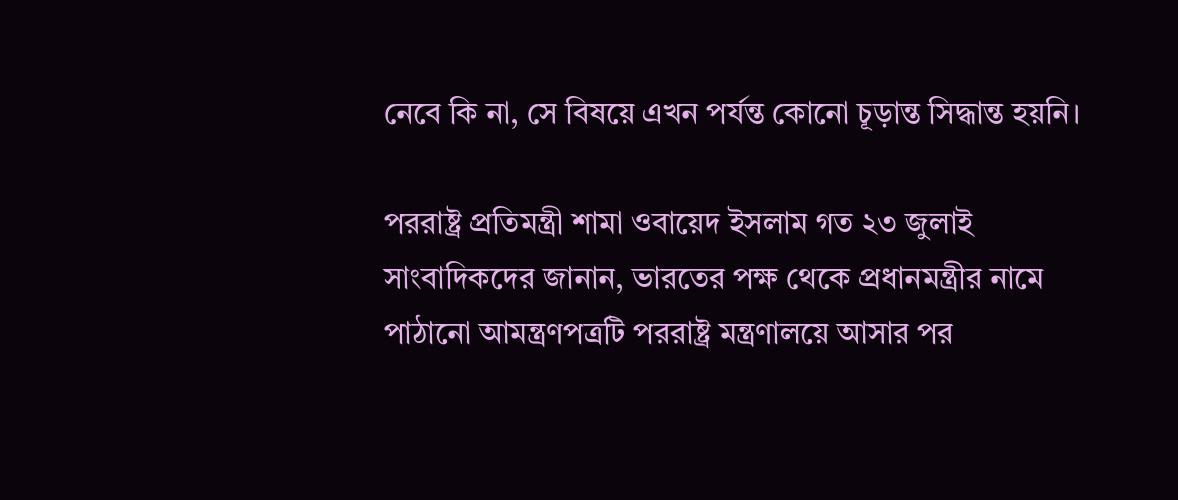নেবে কি না, সে বিষয়ে এখন পর্যন্ত কোনো চূড়ান্ত সিদ্ধান্ত হয়নি।

পররাষ্ট্র প্রতিমন্ত্রী শামা ওবায়েদ ইসলাম গত ২৩ জুলাই সাংবাদিকদের জানান, ভারতের পক্ষ থেকে প্রধানমন্ত্রীর নামে পাঠানো আমন্ত্রণপত্রটি পররাষ্ট্র মন্ত্রণালয়ে আসার পর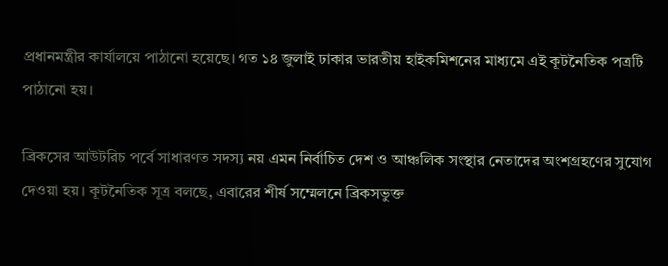প্রধানমন্ত্রীর কার্যালয়ে পাঠানো হয়েছে। গত ১৪ জুলাই ঢাকার ভারতীয় হাইকমিশনের মাধ্যমে এই কূটনৈতিক পত্রটি পাঠানো হয়।

ব্রিকসের আউটরিচ পর্বে সাধারণত সদস্য নয় এমন নির্বাচিত দেশ ও আঞ্চলিক সংস্থার নেতাদের অংশগ্রহণের সুযোগ দেওয়া হয়। কূটনৈতিক সূত্র বলছে, এবারের শীর্ষ সম্মেলনে ব্রিকসভুক্ত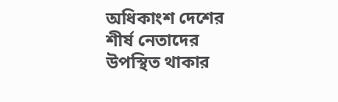অধিকাংশ দেশের শীর্ষ নেতাদের উপস্থিত থাকার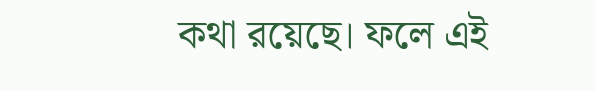কথা রয়েছে। ফলে এই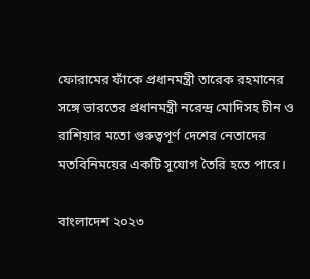ফোরামের ফাঁকে প্রধানমন্ত্রী তারেক রহমানের সঙ্গে ভারতের প্রধানমন্ত্রী নরেন্দ্র মোদিসহ চীন ও রাশিয়ার মতো গুরুত্বপূর্ণ দেশের নেতাদের মতবিনিময়ের একটি সুযোগ তৈরি হতে পারে।

বাংলাদেশ ২০২৩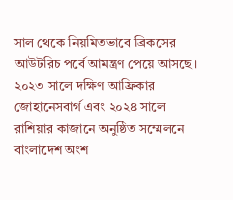সাল থেকে নিয়মিতভাবে ব্রিকসের আউটরিচ পর্বে আমন্ত্রণ পেয়ে আসছে। ২০২৩ সালে দক্ষিণ আফ্রিকার জোহানেসবার্গ এবং ২০২৪ সালে রাশিয়ার কাজানে অনুষ্ঠিত সম্মেলনে বাংলাদেশ অংশ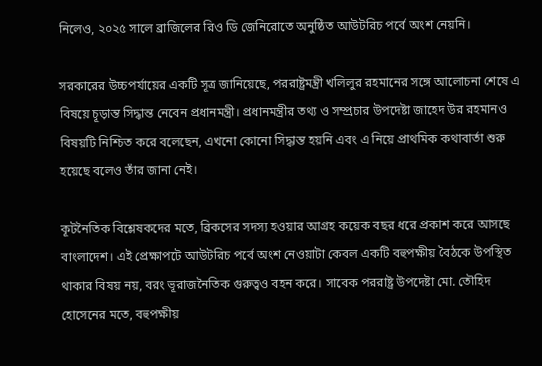নিলেও, ২০২৫ সালে ব্রাজিলের রিও ডি জেনিরোতে অনুষ্ঠিত আউটরিচ পর্বে অংশ নেয়নি।

সরকারের উচ্চপর্যায়ের একটি সূত্র জানিয়েছে, পররাষ্ট্রমন্ত্রী খলিলুর রহমানের সঙ্গে আলোচনা শেষে এ বিষয়ে চূড়ান্ত সিদ্ধান্ত নেবেন প্রধানমন্ত্রী। প্রধানমন্ত্রীর তথ্য ও সম্প্রচার উপদেষ্টা জাহেদ উর রহমানও বিষয়টি নিশ্চিত করে বলেছেন, এখনো কোনো সিদ্ধান্ত হয়নি এবং এ নিয়ে প্রাথমিক কথাবার্তা শুরু হয়েছে বলেও তাঁর জানা নেই।

কূটনৈতিক বিশ্লেষকদের মতে, ব্রিকসের সদস্য হওয়ার আগ্রহ কয়েক বছর ধরে প্রকাশ করে আসছে বাংলাদেশ। এই প্রেক্ষাপটে আউটরিচ পর্বে অংশ নেওয়াটা কেবল একটি বহুপক্ষীয় বৈঠকে উপস্থিত থাকার বিষয় নয়, বরং ভূরাজনৈতিক গুরুত্বও বহন করে। সাবেক পররাষ্ট্র উপদেষ্টা মো. তৌহিদ হোসেনের মতে, বহুপক্ষীয়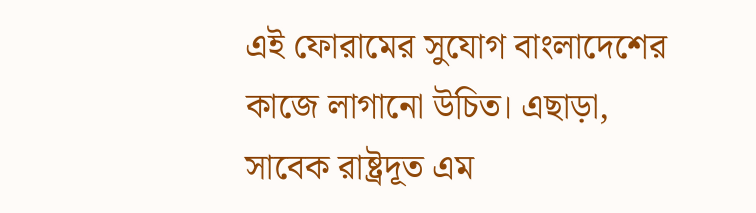এই ফোরামের সুযোগ বাংলাদেশের কাজে লাগানো উচিত। এছাড়া, সাবেক রাষ্ট্রদূত এম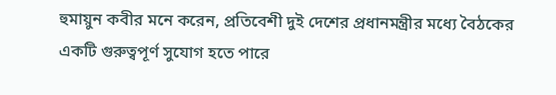হুমায়ুন কবীর মনে করেন, প্রতিবেশী দুই দেশের প্রধানমন্ত্রীর মধ্যে বৈঠকের একটি গুরুত্বপূর্ণ সুযোগ হতে পারে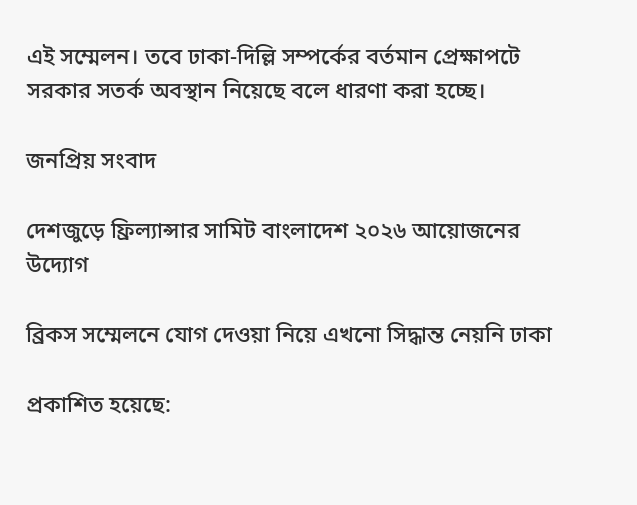এই সম্মেলন। তবে ঢাকা-দিল্লি সম্পর্কের বর্তমান প্রেক্ষাপটে সরকার সতর্ক অবস্থান নিয়েছে বলে ধারণা করা হচ্ছে।

জনপ্রিয় সংবাদ

দেশজুড়ে ফ্রিল্যান্সার সামিট বাংলাদেশ ২০২৬ আয়োজনের উদ্যোগ

ব্রিকস সম্মেলনে যোগ দেওয়া নিয়ে এখনো সিদ্ধান্ত নেয়নি ঢাকা

প্রকাশিত হয়েছে: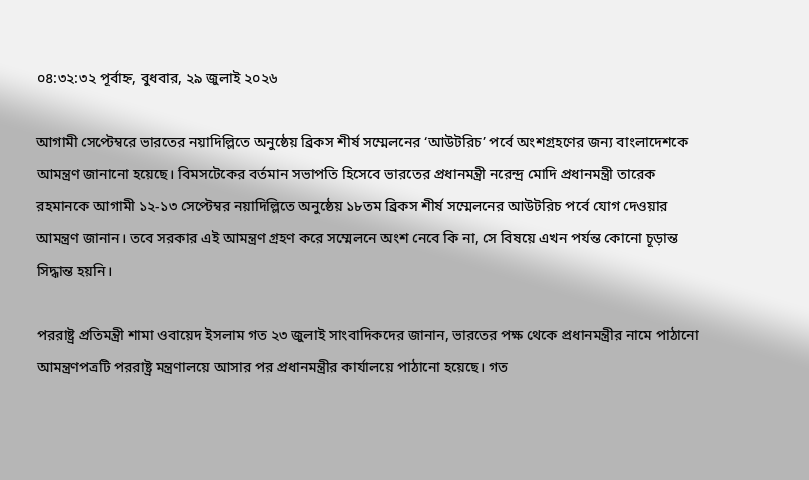০৪:৩২:৩২ পূর্বাহ্ন, বুধবার, ২৯ জুলাই ২০২৬

আগামী সেপ্টেম্বরে ভারতের নয়াদিল্লিতে অনুষ্ঠেয় ব্রিকস শীর্ষ সম্মেলনের ‘আউটরিচ’ পর্বে অংশগ্রহণের জন্য বাংলাদেশকে আমন্ত্রণ জানানো হয়েছে। বিমসটেকের বর্তমান সভাপতি হিসেবে ভারতের প্রধানমন্ত্রী নরেন্দ্র মোদি প্রধানমন্ত্রী তারেক রহমানকে আগামী ১২-১৩ সেপ্টেম্বর নয়াদিল্লিতে অনুষ্ঠেয় ১৮তম ব্রিকস শীর্ষ সম্মেলনের আউটরিচ পর্বে যোগ দেওয়ার আমন্ত্রণ জানান। তবে সরকার এই আমন্ত্রণ গ্রহণ করে সম্মেলনে অংশ নেবে কি না, সে বিষয়ে এখন পর্যন্ত কোনো চূড়ান্ত সিদ্ধান্ত হয়নি।

পররাষ্ট্র প্রতিমন্ত্রী শামা ওবায়েদ ইসলাম গত ২৩ জুলাই সাংবাদিকদের জানান, ভারতের পক্ষ থেকে প্রধানমন্ত্রীর নামে পাঠানো আমন্ত্রণপত্রটি পররাষ্ট্র মন্ত্রণালয়ে আসার পর প্রধানমন্ত্রীর কার্যালয়ে পাঠানো হয়েছে। গত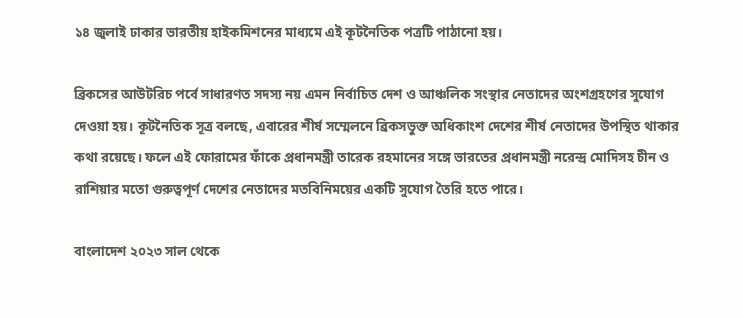১৪ জুলাই ঢাকার ভারতীয় হাইকমিশনের মাধ্যমে এই কূটনৈতিক পত্রটি পাঠানো হয়।

ব্রিকসের আউটরিচ পর্বে সাধারণত সদস্য নয় এমন নির্বাচিত দেশ ও আঞ্চলিক সংস্থার নেতাদের অংশগ্রহণের সুযোগ দেওয়া হয়। কূটনৈতিক সূত্র বলছে, এবারের শীর্ষ সম্মেলনে ব্রিকসভুক্ত অধিকাংশ দেশের শীর্ষ নেতাদের উপস্থিত থাকার কথা রয়েছে। ফলে এই ফোরামের ফাঁকে প্রধানমন্ত্রী তারেক রহমানের সঙ্গে ভারতের প্রধানমন্ত্রী নরেন্দ্র মোদিসহ চীন ও রাশিয়ার মতো গুরুত্বপূর্ণ দেশের নেতাদের মতবিনিময়ের একটি সুযোগ তৈরি হতে পারে।

বাংলাদেশ ২০২৩ সাল থেকে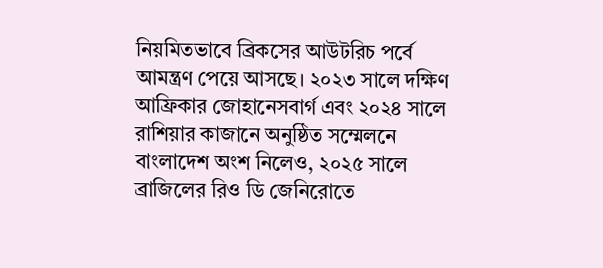নিয়মিতভাবে ব্রিকসের আউটরিচ পর্বে আমন্ত্রণ পেয়ে আসছে। ২০২৩ সালে দক্ষিণ আফ্রিকার জোহানেসবার্গ এবং ২০২৪ সালে রাশিয়ার কাজানে অনুষ্ঠিত সম্মেলনে বাংলাদেশ অংশ নিলেও, ২০২৫ সালে ব্রাজিলের রিও ডি জেনিরোতে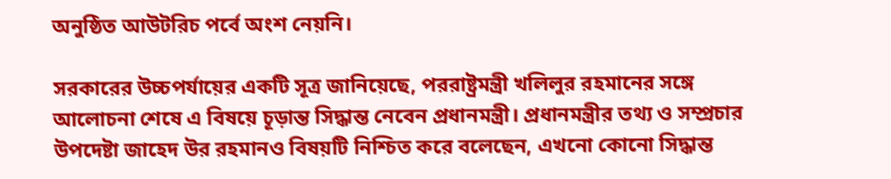অনুষ্ঠিত আউটরিচ পর্বে অংশ নেয়নি।

সরকারের উচ্চপর্যায়ের একটি সূত্র জানিয়েছে, পররাষ্ট্রমন্ত্রী খলিলুর রহমানের সঙ্গে আলোচনা শেষে এ বিষয়ে চূড়ান্ত সিদ্ধান্ত নেবেন প্রধানমন্ত্রী। প্রধানমন্ত্রীর তথ্য ও সম্প্রচার উপদেষ্টা জাহেদ উর রহমানও বিষয়টি নিশ্চিত করে বলেছেন, এখনো কোনো সিদ্ধান্ত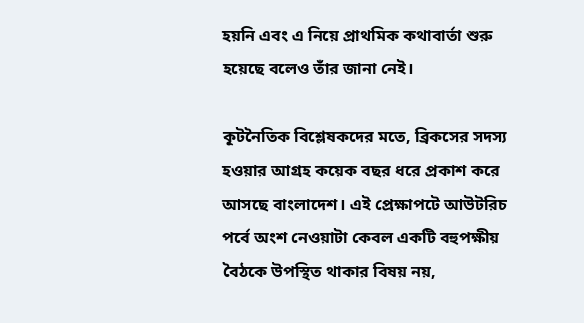হয়নি এবং এ নিয়ে প্রাথমিক কথাবার্তা শুরু হয়েছে বলেও তাঁর জানা নেই।

কূটনৈতিক বিশ্লেষকদের মতে, ব্রিকসের সদস্য হওয়ার আগ্রহ কয়েক বছর ধরে প্রকাশ করে আসছে বাংলাদেশ। এই প্রেক্ষাপটে আউটরিচ পর্বে অংশ নেওয়াটা কেবল একটি বহুপক্ষীয় বৈঠকে উপস্থিত থাকার বিষয় নয়,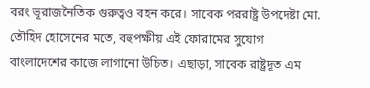বরং ভূরাজনৈতিক গুরুত্বও বহন করে। সাবেক পররাষ্ট্র উপদেষ্টা মো. তৌহিদ হোসেনের মতে, বহুপক্ষীয় এই ফোরামের সুযোগ বাংলাদেশের কাজে লাগানো উচিত। এছাড়া, সাবেক রাষ্ট্রদূত এম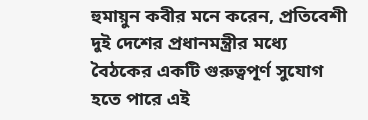হুমায়ুন কবীর মনে করেন, প্রতিবেশী দুই দেশের প্রধানমন্ত্রীর মধ্যে বৈঠকের একটি গুরুত্বপূর্ণ সুযোগ হতে পারে এই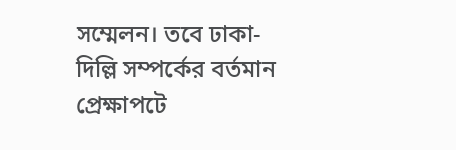সম্মেলন। তবে ঢাকা-দিল্লি সম্পর্কের বর্তমান প্রেক্ষাপটে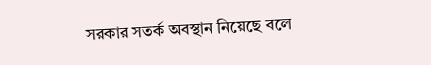সরকার সতর্ক অবস্থান নিয়েছে বলে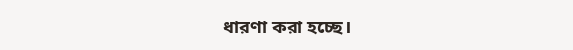ধারণা করা হচ্ছে।